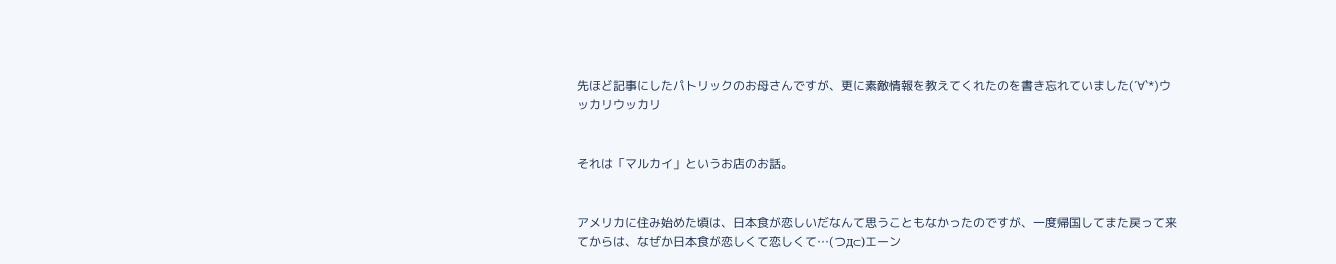先ほど記事にしたパトリックのお母さんですが、更に素敵情報を教えてくれたのを書き忘れていました(´∀`*)ウッカリウッカリ


それは「マルカイ」というお店のお話。


アメリカに住み始めた頃は、日本食が恋しいだなんて思うこともなかったのですが、一度帰国してまた戻って来てからは、なぜか日本食が恋しくて恋しくて…(つд⊂)エーン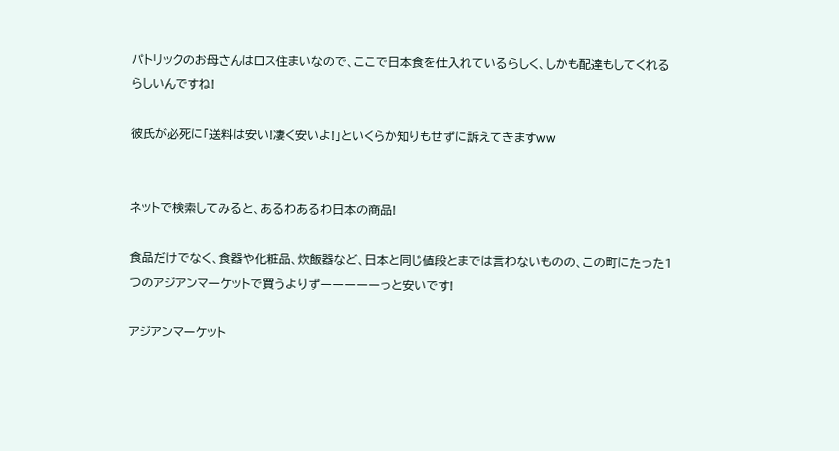パトリックのお母さんはロス住まいなので、ここで日本食を仕入れているらしく、しかも配達もしてくれるらしいんですね!

彼氏が必死に「送料は安い!凄く安いよ!」といくらか知りもせずに訴えてきますww


ネットで検索してみると、あるわあるわ日本の商品!

食品だけでなく、食器や化粧品、炊飯器など、日本と同じ値段とまでは言わないものの、この町にたった1つのアジアンマーケットで買うよりずーーーーーっと安いです!

アジアンマーケット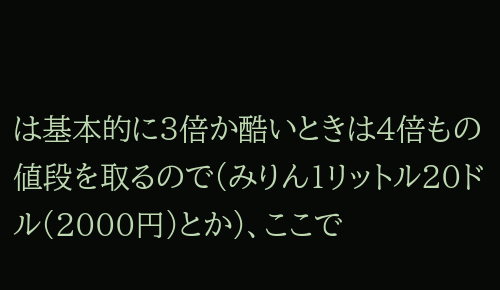は基本的に3倍か酷いときは4倍もの値段を取るので(みりん1リットル20ドル(2000円)とか)、ここで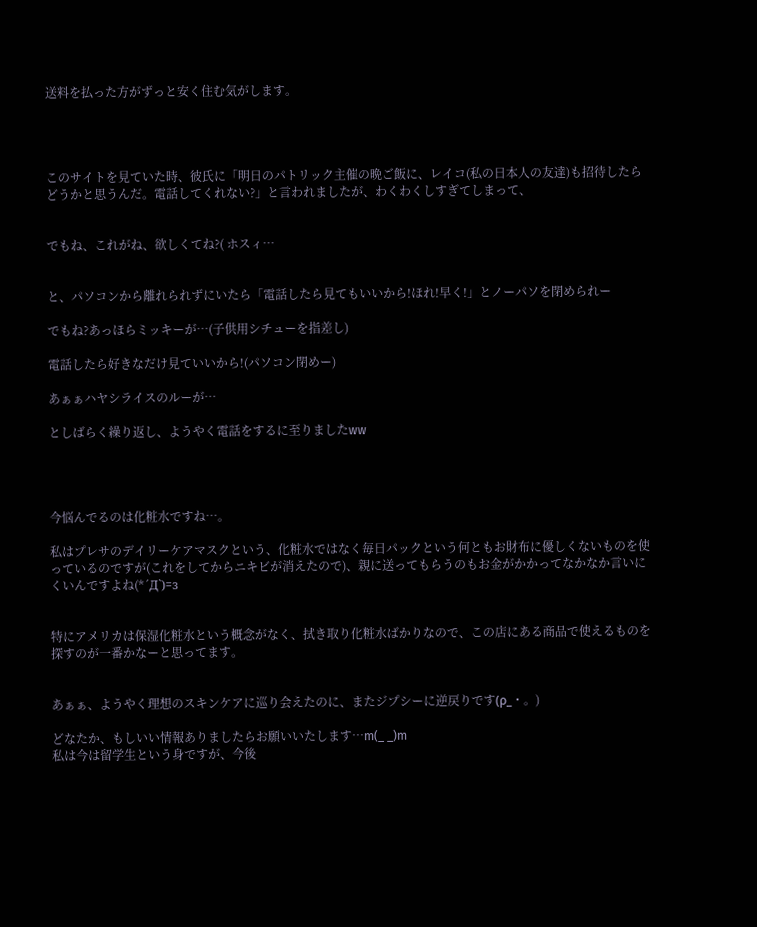送料を払った方がずっと安く住む気がします。




このサイトを見ていた時、彼氏に「明日のパトリック主催の晩ご飯に、レイコ(私の日本人の友達)も招待したらどうかと思うんだ。電話してくれない?」と言われましたが、わくわくしすぎてしまって、


でもね、これがね、欲しくてね?( ホスィ…


と、パソコンから離れられずにいたら「電話したら見てもいいから!ほれ!早く!」とノーパソを閉められー

でもね?あっほらミッキーが…(子供用シチューを指差し)

電話したら好きなだけ見ていいから!(パソコン閉めー)

あぁぁハヤシライスのルーが…

としばらく繰り返し、ようやく電話をするに至りましたww




今悩んでるのは化粧水ですね…。

私はプレサのデイリーケアマスクという、化粧水ではなく毎日パックという何ともお財布に優しくないものを使っているのですが(これをしてからニキビが消えたので)、親に送ってもらうのもお金がかかってなかなか言いにくいんですよね(*´Д`)=з


特にアメリカは保湿化粧水という概念がなく、拭き取り化粧水ばかりなので、この店にある商品で使えるものを探すのが一番かなーと思ってます。


あぁぁ、ようやく理想のスキンケアに巡り会えたのに、またジプシーに逆戻りです(ρ_・。)

どなたか、もしいい情報ありましたらお願いいたします…m(_ _)m
私は今は留学生という身ですが、今後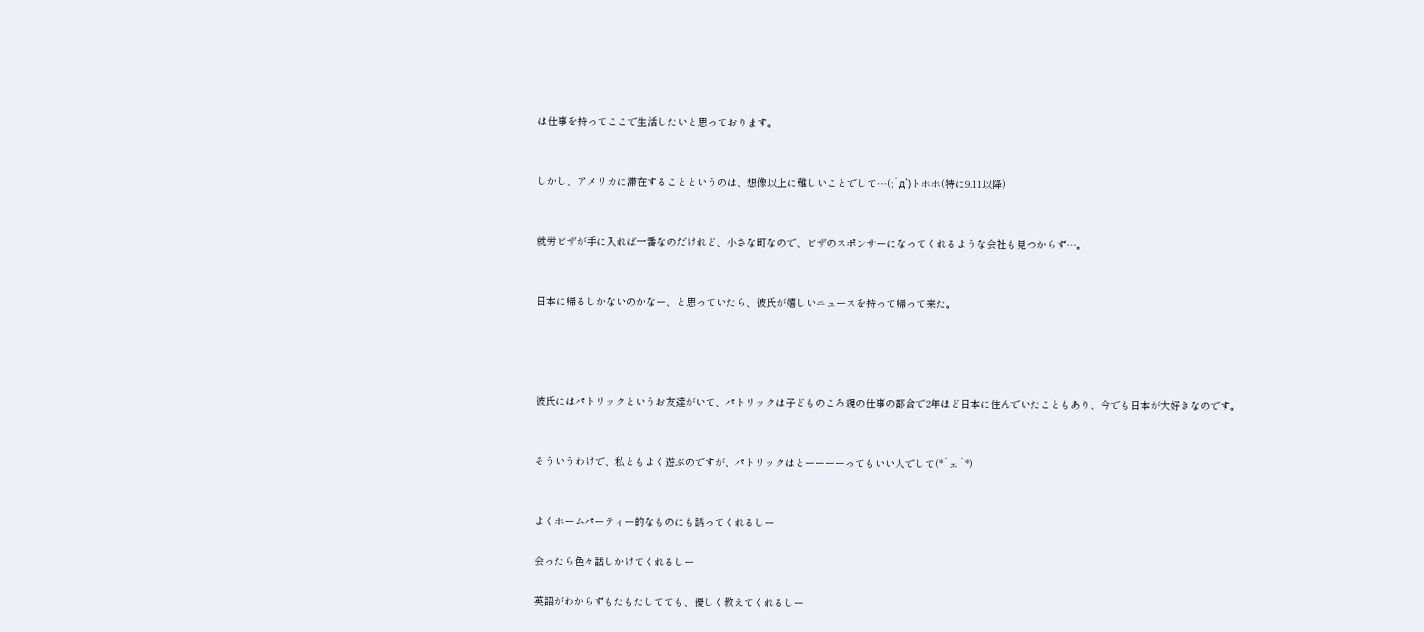は仕事を持ってここで生活したいと思っております。


しかし、アメリカに滞在することというのは、想像以上に難しいことでして…(;´д`)トホホ(特に9.11以降)


就労ビザが手に入れば一番なのだけれど、小さな町なので、ビザのスポンサーになってくれるような会社も見つからず…。


日本に帰るしかないのかなー、と思っていたら、彼氏が嬉しいニュースを持って帰って来た。




彼氏にはパトリックというお友達がいて、パトリックは子どものころ親の仕事の都合で2年ほど日本に住んでいたこともあり、今でも日本が大好きなのです。


そういうわけで、私ともよく遊ぶのですが、パトリックはとーーーーってもいい人でして(*´ェ`*)


よくホームパーティー的なものにも誘ってくれるしー

会ったら色々話しかけてくれるしー

英語がわからずもたもたしてても、優しく教えてくれるしー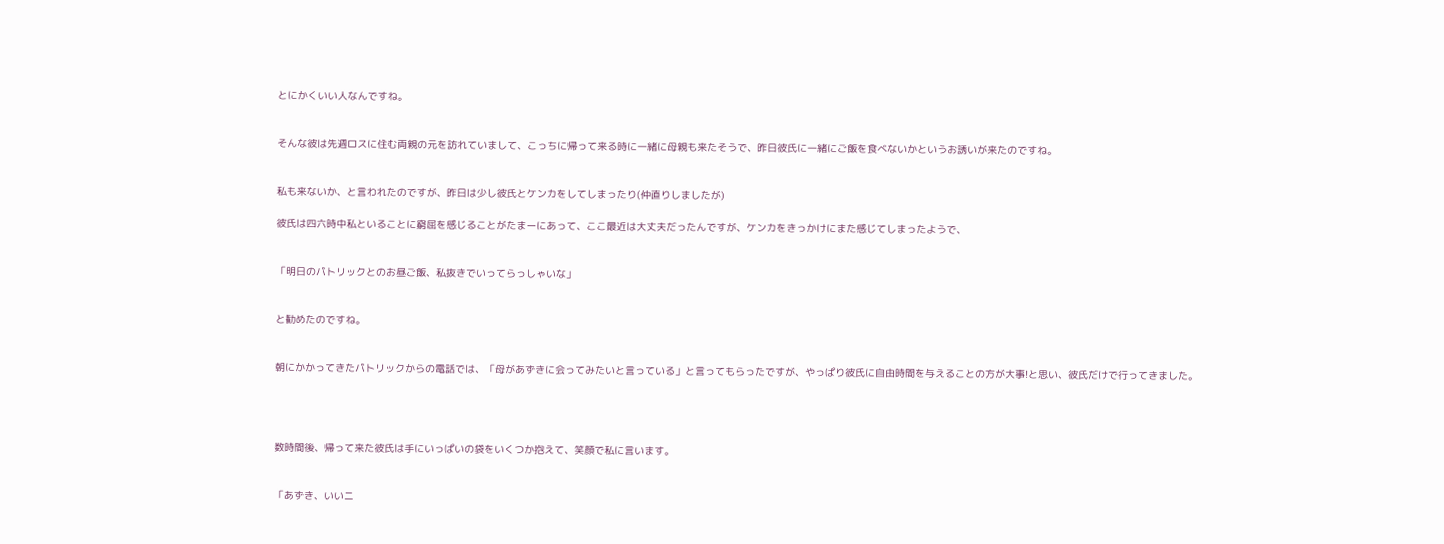とにかくいい人なんですね。


そんな彼は先週ロスに住む両親の元を訪れていまして、こっちに帰って来る時に一緒に母親も来たそうで、昨日彼氏に一緒にご飯を食べないかというお誘いが来たのですね。


私も来ないか、と言われたのですが、昨日は少し彼氏とケンカをしてしまったり(仲直りしましたが)

彼氏は四六時中私といることに窮屈を感じることがたまーにあって、ここ最近は大丈夫だったんですが、ケンカをきっかけにまた感じてしまったようで、


「明日のパトリックとのお昼ご飯、私抜きでいってらっしゃいな」


と勧めたのですね。


朝にかかってきたパトリックからの電話では、「母があずきに会ってみたいと言っている」と言ってもらったですが、やっぱり彼氏に自由時間を与えることの方が大事!と思い、彼氏だけで行ってきました。




数時間後、帰って来た彼氏は手にいっぱいの袋をいくつか抱えて、笑顔で私に言います。


「あずき、いいニ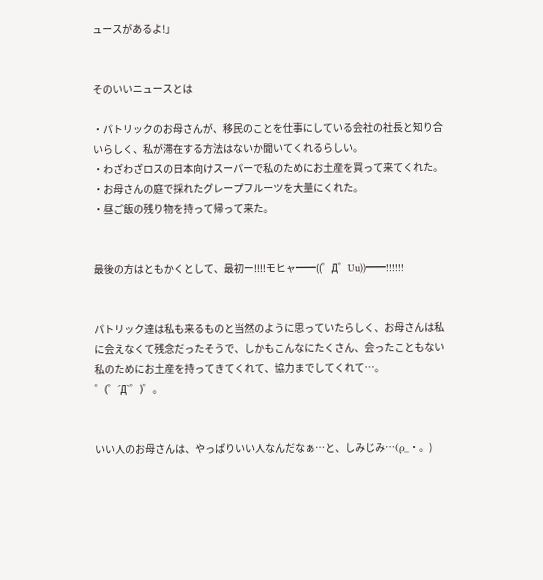ュースがあるよ!」


そのいいニュースとは

・パトリックのお母さんが、移民のことを仕事にしている会社の社長と知り合いらしく、私が滞在する方法はないか聞いてくれるらしい。
・わざわざロスの日本向けスーパーで私のためにお土産を買って来てくれた。
・お母さんの庭で採れたグレープフルーツを大量にくれた。
・昼ご飯の残り物を持って帰って来た。


最後の方はともかくとして、最初ー!!!!モヒャ━━((゜Д゜Uu))━━!!!!!!


パトリック達は私も来るものと当然のように思っていたらしく、お母さんは私に会えなくて残念だったそうで、しかもこんなにたくさん、会ったこともない私のためにお土産を持ってきてくれて、協力までしてくれて…。゜(゜´Д`゜)゜。


いい人のお母さんは、やっぱりいい人なんだなぁ…と、しみじみ…(ρ_・。)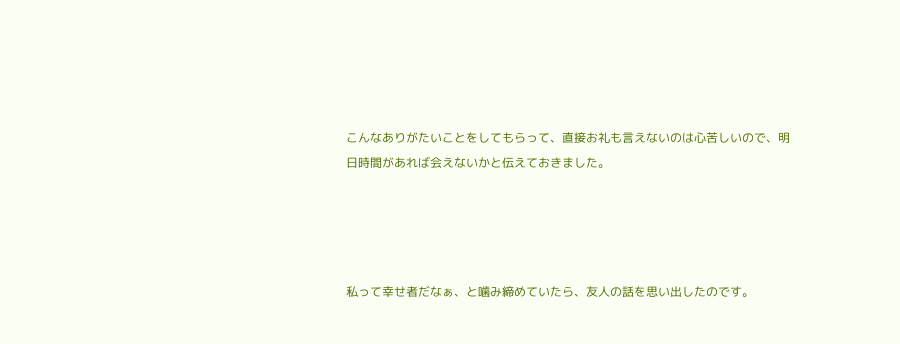こんなありがたいことをしてもらって、直接お礼も言えないのは心苦しいので、明日時間があれば会えないかと伝えておきました。




私って幸せ者だなぁ、と噛み締めていたら、友人の話を思い出したのです。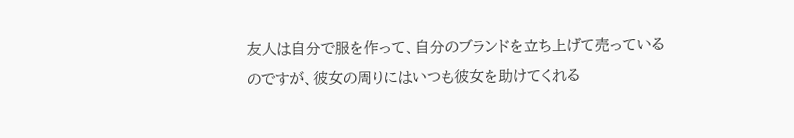友人は自分で服を作って、自分のブランドを立ち上げて売っているのですが、彼女の周りにはいつも彼女を助けてくれる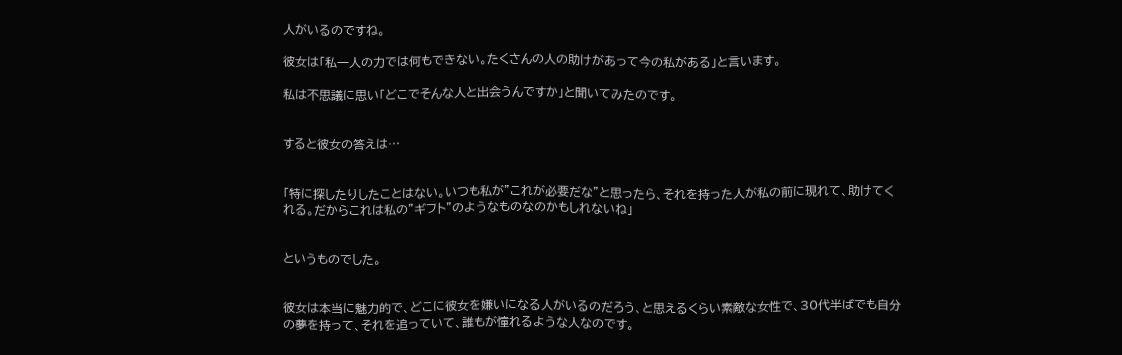人がいるのですね。

彼女は「私一人の力では何もできない。たくさんの人の助けがあって今の私がある」と言います。

私は不思議に思い「どこでそんな人と出会うんですか」と聞いてみたのです。


すると彼女の答えは…


「特に探したりしたことはない。いつも私が”これが必要だな”と思ったら、それを持った人が私の前に現れて、助けてくれる。だからこれは私の”ギフト”のようなものなのかもしれないね」


というものでした。


彼女は本当に魅力的で、どこに彼女を嫌いになる人がいるのだろう、と思えるくらい素敵な女性で、30代半ばでも自分の夢を持って、それを追っていて、誰もが憧れるような人なのです。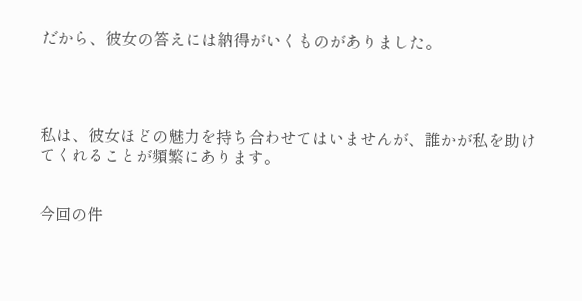だから、彼女の答えには納得がいくものがありました。




私は、彼女ほどの魅力を持ち合わせてはいませんが、誰かが私を助けてくれることが頻繁にあります。


今回の件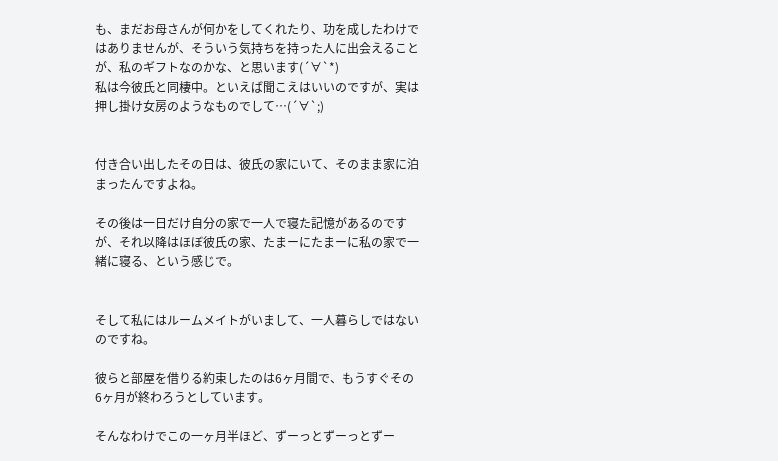も、まだお母さんが何かをしてくれたり、功を成したわけではありませんが、そういう気持ちを持った人に出会えることが、私のギフトなのかな、と思います(´∀`*)
私は今彼氏と同棲中。といえば聞こえはいいのですが、実は押し掛け女房のようなものでして…(´∀`;)


付き合い出したその日は、彼氏の家にいて、そのまま家に泊まったんですよね。

その後は一日だけ自分の家で一人で寝た記憶があるのですが、それ以降はほぼ彼氏の家、たまーにたまーに私の家で一緒に寝る、という感じで。


そして私にはルームメイトがいまして、一人暮らしではないのですね。

彼らと部屋を借りる約束したのは6ヶ月間で、もうすぐその6ヶ月が終わろうとしています。

そんなわけでこの一ヶ月半ほど、ずーっとずーっとずー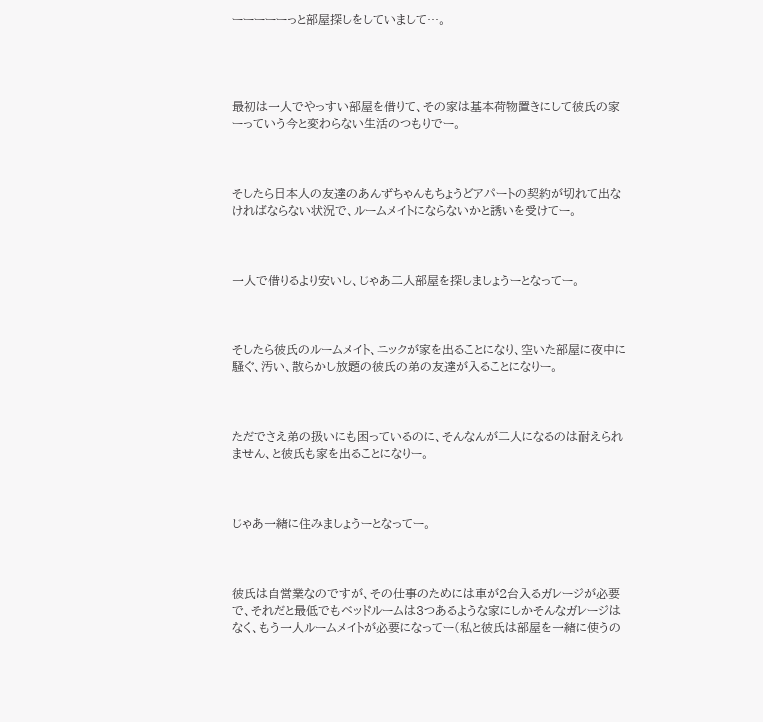ーーーーーっと部屋探しをしていまして…。




最初は一人でやっすい部屋を借りて、その家は基本荷物置きにして彼氏の家ーっていう今と変わらない生活のつもりでー。



そしたら日本人の友達のあんずちゃんもちょうどアパートの契約が切れて出なければならない状況で、ルームメイトにならないかと誘いを受けてー。



一人で借りるより安いし、じゃあ二人部屋を探しましょうーとなってー。



そしたら彼氏のルームメイト、ニックが家を出ることになり、空いた部屋に夜中に騒ぐ、汚い、散らかし放題の彼氏の弟の友達が入ることになりー。



ただでさえ弟の扱いにも困っているのに、そんなんが二人になるのは耐えられません、と彼氏も家を出ることになりー。



じゃあ一緒に住みましょうーとなってー。



彼氏は自営業なのですが、その仕事のためには車が2台入るガレージが必要で、それだと最低でもベッドルームは3つあるような家にしかそんなガレージはなく、もう一人ルームメイトが必要になってー(私と彼氏は部屋を一緒に使うの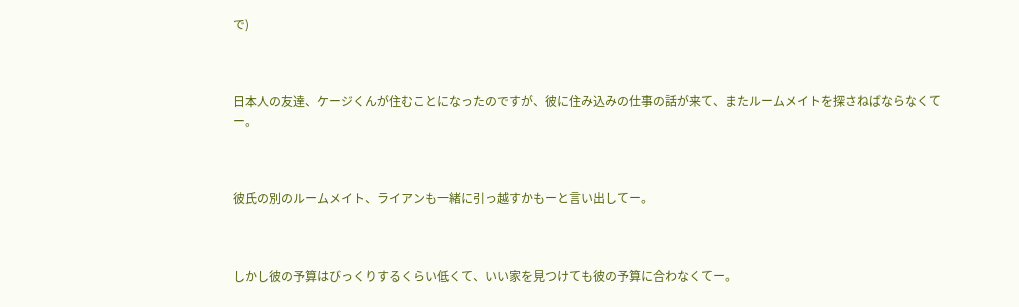で)



日本人の友達、ケージくんが住むことになったのですが、彼に住み込みの仕事の話が来て、またルームメイトを探さねばならなくてー。



彼氏の別のルームメイト、ライアンも一緒に引っ越すかもーと言い出してー。



しかし彼の予算はびっくりするくらい低くて、いい家を見つけても彼の予算に合わなくてー。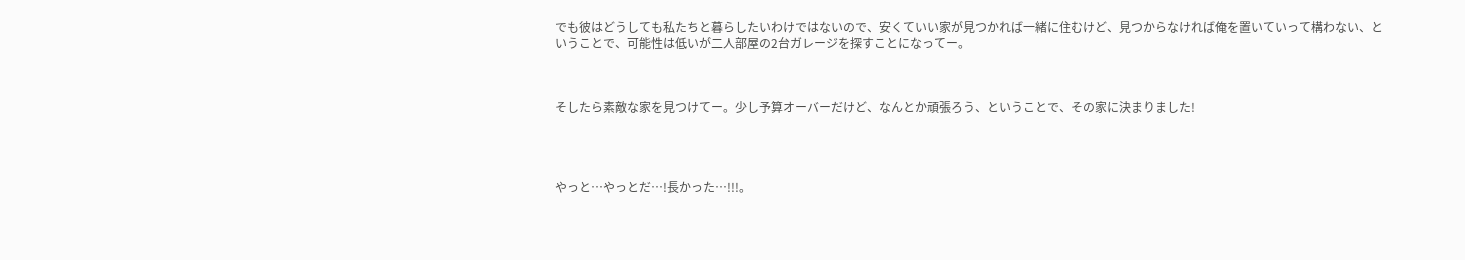でも彼はどうしても私たちと暮らしたいわけではないので、安くていい家が見つかれば一緒に住むけど、見つからなければ俺を置いていって構わない、ということで、可能性は低いが二人部屋の2台ガレージを探すことになってー。



そしたら素敵な家を見つけてー。少し予算オーバーだけど、なんとか頑張ろう、ということで、その家に決まりました!




やっと…やっとだ…!長かった…!!!。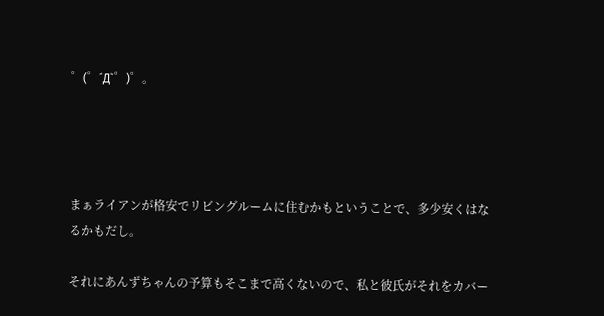゜(゜´Д`゜)゜。




まぁライアンが格安でリビングルームに住むかもということで、多少安くはなるかもだし。

それにあんずちゃんの予算もそこまで高くないので、私と彼氏がそれをカバー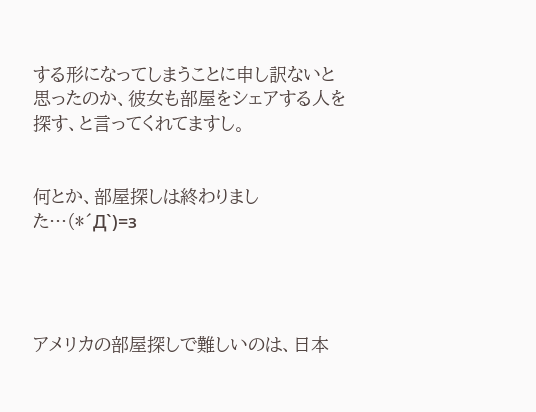する形になってしまうことに申し訳ないと思ったのか、彼女も部屋をシェアする人を探す、と言ってくれてますし。


何とか、部屋探しは終わりました…(*´Д`)=з




アメリカの部屋探しで難しいのは、日本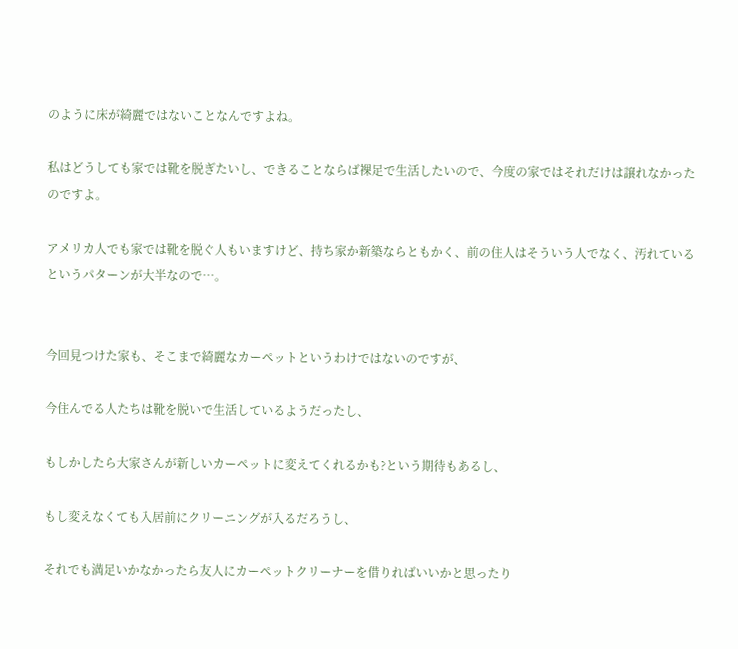のように床が綺麗ではないことなんですよね。

私はどうしても家では靴を脱ぎたいし、できることならば裸足で生活したいので、今度の家ではそれだけは譲れなかったのですよ。

アメリカ人でも家では靴を脱ぐ人もいますけど、持ち家か新築ならともかく、前の住人はそういう人でなく、汚れているというパターンが大半なので…。


今回見つけた家も、そこまで綺麗なカーペットというわけではないのですが、

今住んでる人たちは靴を脱いで生活しているようだったし、

もしかしたら大家さんが新しいカーペットに変えてくれるかも?という期待もあるし、

もし変えなくても入居前にクリーニングが入るだろうし、

それでも満足いかなかったら友人にカーペットクリーナーを借りればいいかと思ったり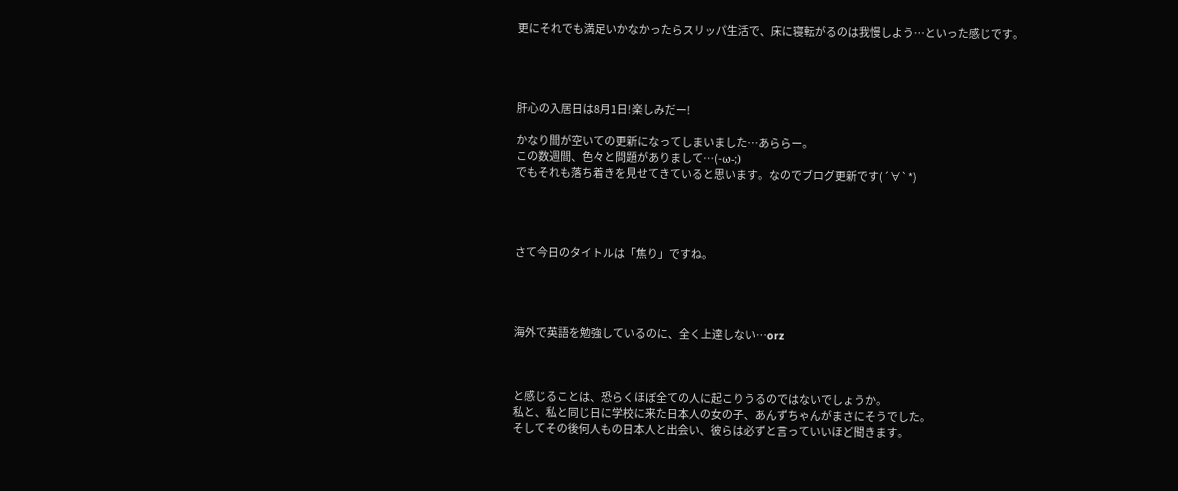更にそれでも満足いかなかったらスリッパ生活で、床に寝転がるのは我慢しよう…といった感じです。




肝心の入居日は8月1日!楽しみだー!

かなり間が空いての更新になってしまいました…あららー。
この数週間、色々と問題がありまして…(-ω-;)
でもそれも落ち着きを見せてきていると思います。なのでブログ更新です(´∀`*)




さて今日のタイトルは「焦り」ですね。




海外で英語を勉強しているのに、全く上達しない…orz



と感じることは、恐らくほぼ全ての人に起こりうるのではないでしょうか。
私と、私と同じ日に学校に来た日本人の女の子、あんずちゃんがまさにそうでした。
そしてその後何人もの日本人と出会い、彼らは必ずと言っていいほど聞きます。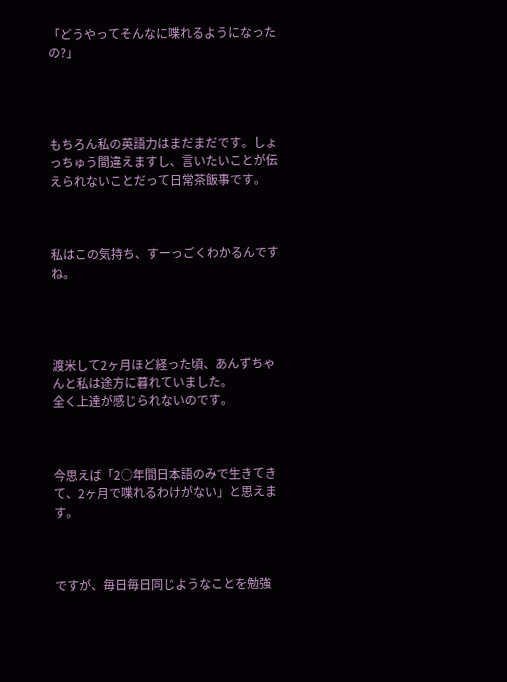「どうやってそんなに喋れるようになったの?」




もちろん私の英語力はまだまだです。しょっちゅう間違えますし、言いたいことが伝えられないことだって日常茶飯事です。



私はこの気持ち、すーっごくわかるんですね。




渡米して2ヶ月ほど経った頃、あんずちゃんと私は途方に暮れていました。
全く上達が感じられないのです。



今思えば「2○年間日本語のみで生きてきて、2ヶ月で喋れるわけがない」と思えます。



ですが、毎日毎日同じようなことを勉強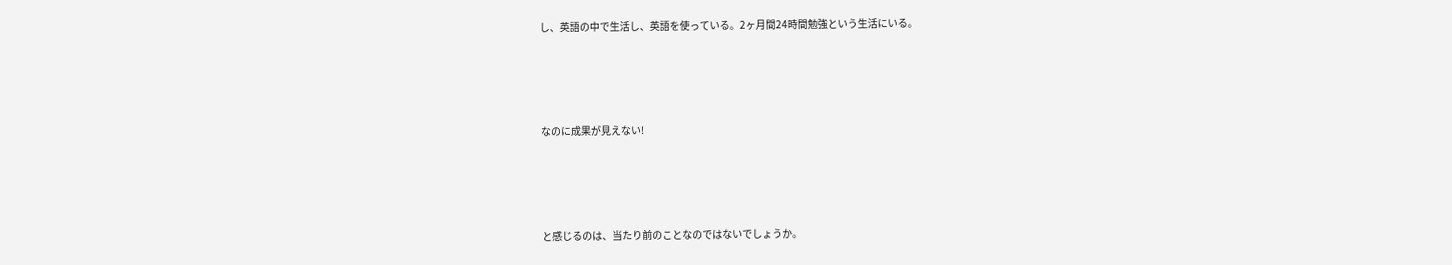し、英語の中で生活し、英語を使っている。2ヶ月間24時間勉強という生活にいる。




なのに成果が見えない!




と感じるのは、当たり前のことなのではないでしょうか。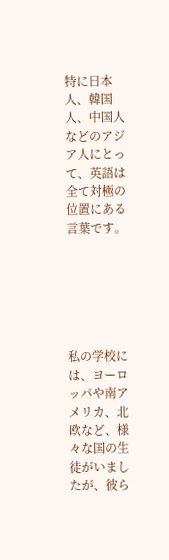特に日本人、韓国人、中国人などのアジア人にとって、英語は全て対極の位置にある言葉です。






私の学校には、ヨーロッパや南アメリカ、北欧など、様々な国の生徒がいましたが、彼ら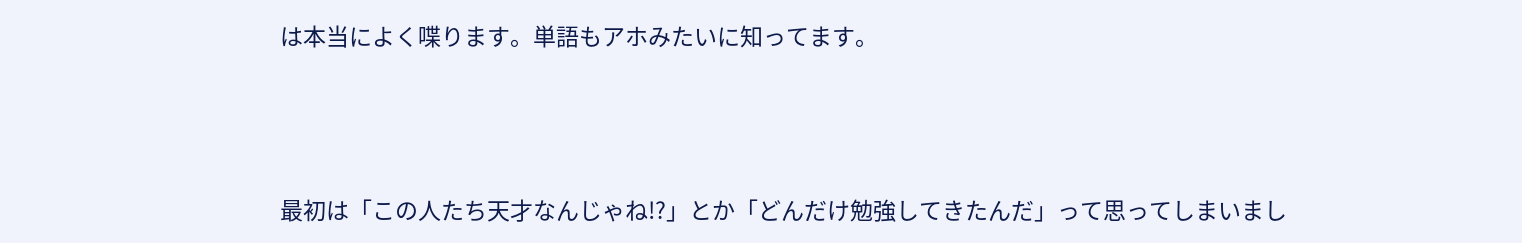は本当によく喋ります。単語もアホみたいに知ってます。



最初は「この人たち天才なんじゃね!?」とか「どんだけ勉強してきたんだ」って思ってしまいまし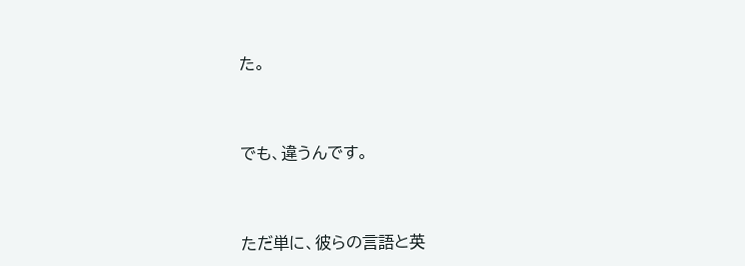た。




でも、違うんです。




ただ単に、彼らの言語と英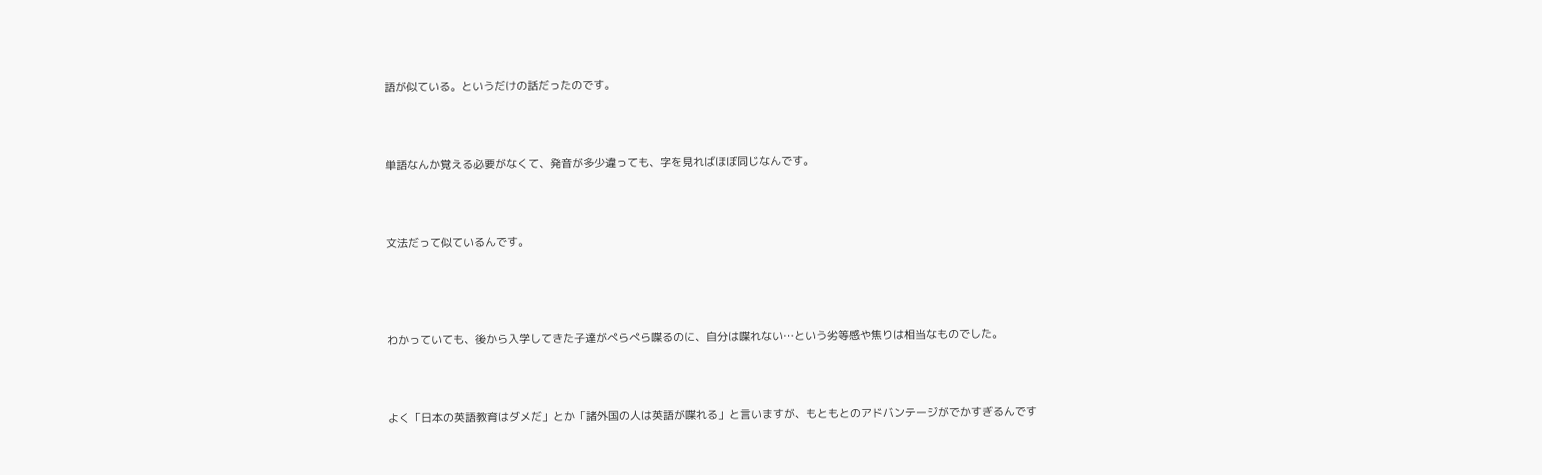語が似ている。というだけの話だったのです。



単語なんか覚える必要がなくて、発音が多少違っても、字を見ればほぼ同じなんです。



文法だって似ているんです。




わかっていても、後から入学してきた子達がぺらぺら喋るのに、自分は喋れない…という劣等感や焦りは相当なものでした。



よく「日本の英語教育はダメだ」とか「諸外国の人は英語が喋れる」と言いますが、もともとのアドバンテージがでかすぎるんです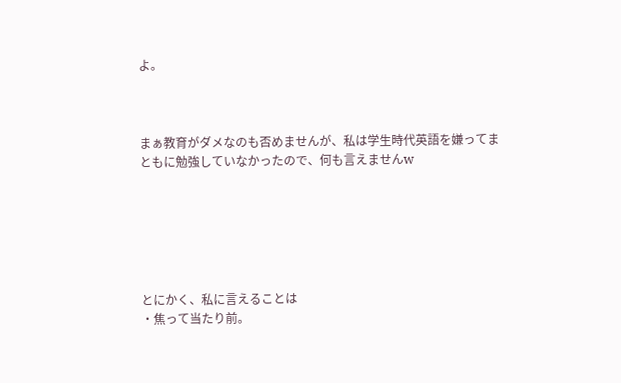よ。



まぁ教育がダメなのも否めませんが、私は学生時代英語を嫌ってまともに勉強していなかったので、何も言えませんw






とにかく、私に言えることは
・焦って当たり前。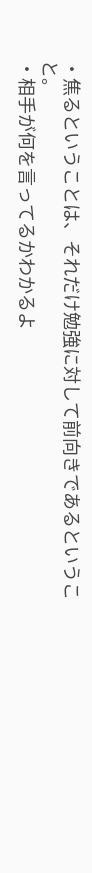・焦るということは、それだけ勉強に対して前向きであるということ。
・相手が何を言ってるかわかるよ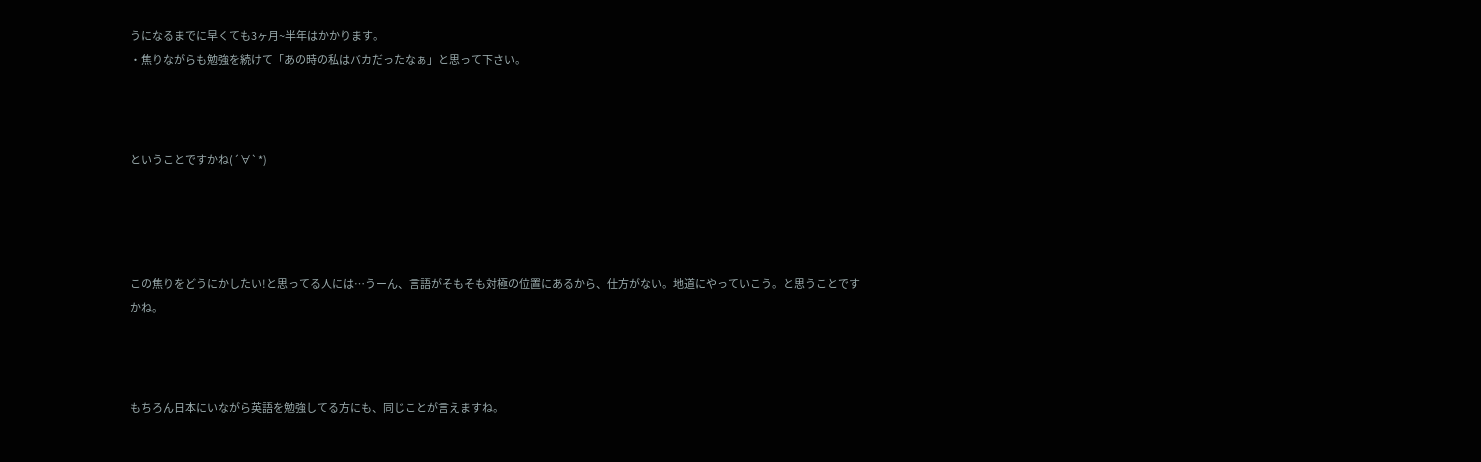うになるまでに早くても3ヶ月~半年はかかります。
・焦りながらも勉強を続けて「あの時の私はバカだったなぁ」と思って下さい。



ということですかね(´∀`*)




この焦りをどうにかしたい!と思ってる人には…うーん、言語がそもそも対極の位置にあるから、仕方がない。地道にやっていこう。と思うことですかね。



もちろん日本にいながら英語を勉強してる方にも、同じことが言えますね。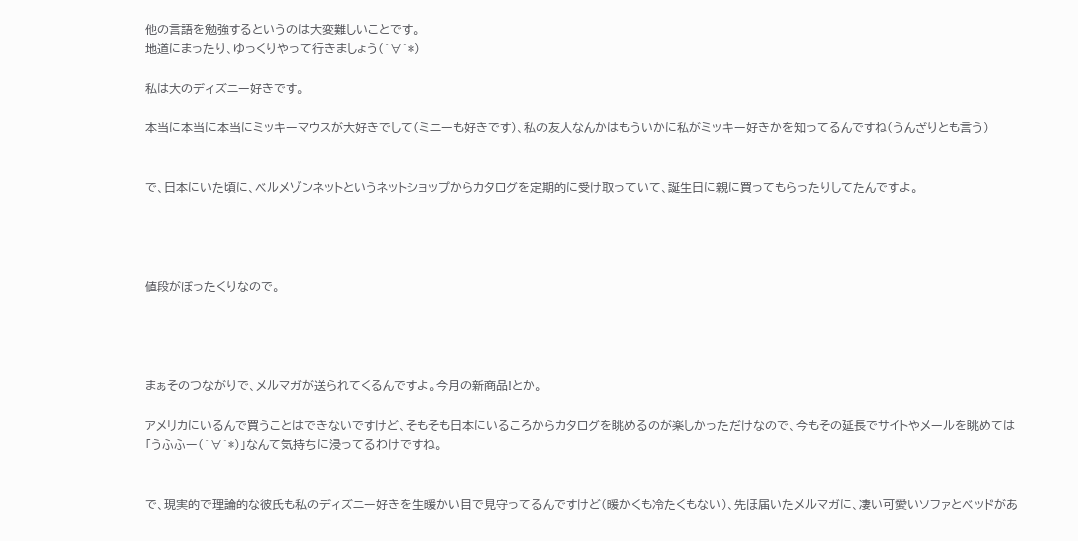他の言語を勉強するというのは大変難しいことです。
地道にまったり、ゆっくりやって行きましょう(´∀`*)

私は大のディズニー好きです。

本当に本当に本当にミッキーマウスが大好きでして(ミニーも好きです)、私の友人なんかはもういかに私がミッキー好きかを知ってるんですね(うんざりとも言う)


で、日本にいた頃に、ベルメゾンネットというネットショップからカタログを定期的に受け取っていて、誕生日に親に買ってもらったりしてたんですよ。




値段がぼったくりなので。




まぁそのつながりで、メルマガが送られてくるんですよ。今月の新商品!とか。

アメリカにいるんで買うことはできないですけど、そもそも日本にいるころからカタログを眺めるのが楽しかっただけなので、今もその延長でサイトやメールを眺めては「うふふー(´∀`*)」なんて気持ちに浸ってるわけですね。


で、現実的で理論的な彼氏も私のディズニー好きを生暖かい目で見守ってるんですけど(暖かくも冷たくもない)、先ほ届いたメルマガに、凄い可愛いソファとベッドがあ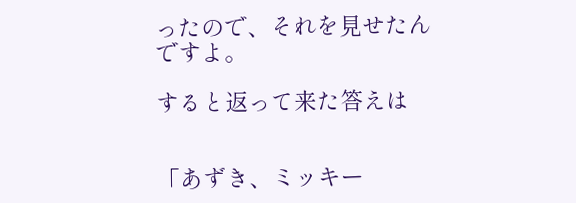ったので、それを見せたんですよ。

すると返って来た答えは


「あずき、ミッキー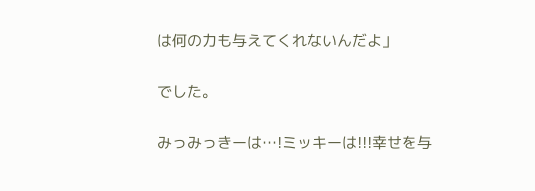は何の力も与えてくれないんだよ」


でした。


みっみっきーは…!ミッキーは!!!幸せを与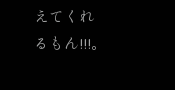えてくれるもん!!!。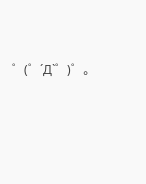゜(゜´Д`゜)゜。